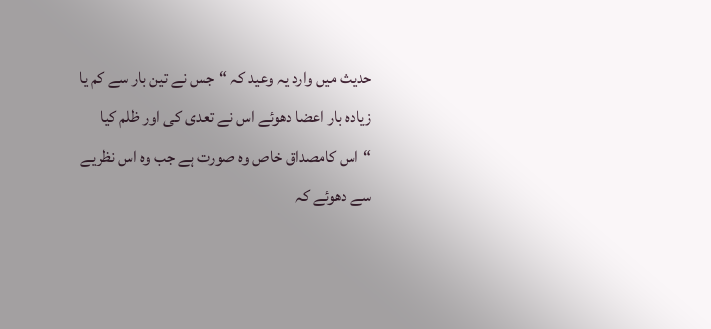حدیث میں وارد یہ وعید کہ “جس نے تین بار سے کم یا زیادہ بار اعضا دھوئے اس نے تعدی کی اور ظلم کیا “اس کامصداق خاص وہ صورت ہے جب وہ اس نظریے سے دھوئے کہ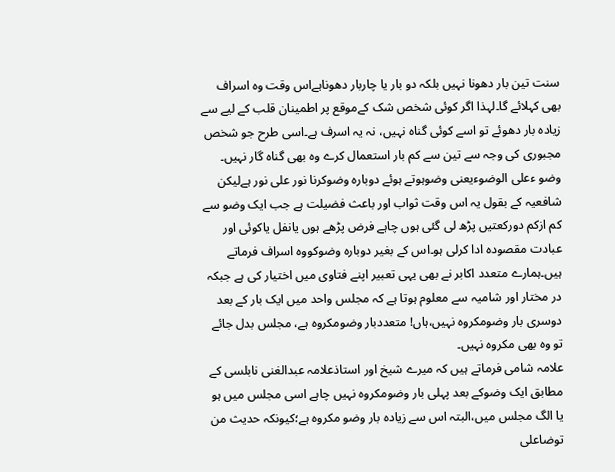سنت تین بار دھونا نہیں بلکہ دو بار یا چاربار دھوناہےاس وقت وہ اسراف بھی کہلائے گا۔لہذا اگر کوئی شخص شک کےموقع پر اطمینان قلب کے لیے سے زیادہ بار دھوئے تو اسے کوئی گناہ نہیں، نہ یہ اسرف ہے۔اسی طرح جو شخص مجبوری کی وجہ سے تین سے کم بار استعمال کرے وہ بھی گناہ گار نہیں۔
وضو ءعلی الوضوءیعنی وضوہوتے ہوئے دوبارہ وضوکرنا نور علی نور ہےلیکن شافعیہ کے بقول یہ اس وقت ثواب اور باعث فضیلت ہے جب ایک وضو سے کم ازکم دورکعتیں پڑھ لی گئی ہوں چاہے فرض پڑھے ہوں یانفل یاکوئی اور عبادت مقصودہ ادا کرلی ہو۔اس کے بغیر دوبارہ وضوکووہ اسراف فرماتے ہیں۔ہمارے متعدد اکابر نے بھی یہی تعبیر اپنے فتاوی میں اختیار کی ہے جبکہ در مختار اور شامیہ سے معلوم ہوتا ہے کہ مجلس واحد میں ایک بار کے بعد دوسری بار وضومکروہ نہیں،ہاں! متعددبار وضومکروہ ہے، مجلس بدل جائے تو وہ بھی مکروہ نہیں۔
علامہ شامی فرماتے ہیں کہ میرے شیخ اور استاذعلامہ عبدالغنی نابلسی کے مطابق ایک وضوکے بعد پہلی بار وضومکروہ نہیں چاہے اسی مجلس میں ہو یا الگ مجلس میں،البتہ اس سے زیادہ بار وضو مکروہ ہے؛کیونکہ حدیث من توضاعلی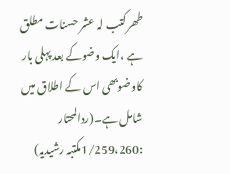طھرکتب لہ عشر حسنات مطلق ہے ،ایک وضوکے بعد پہلی بار کاوضوبھی اس کے اطلاق میں شامل ہے۔(ردالمحتار :1/259،260مکتبہ رشیدیہ)